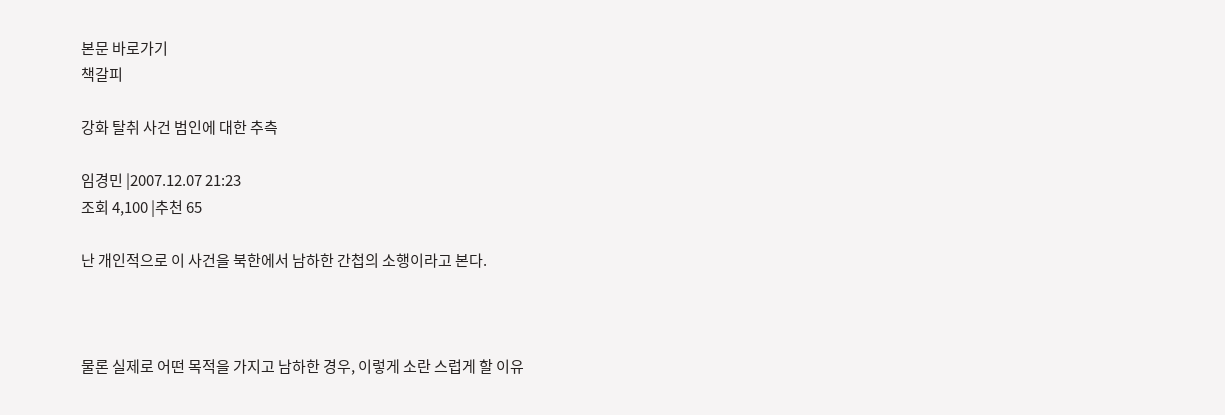본문 바로가기
책갈피

강화 탈취 사건 범인에 대한 추측

임경민 |2007.12.07 21:23
조회 4,100 |추천 65

난 개인적으로 이 사건을 북한에서 남하한 간첩의 소행이라고 본다.



물론 실제로 어떤 목적을 가지고 남하한 경우, 이렇게 소란 스럽게 할 이유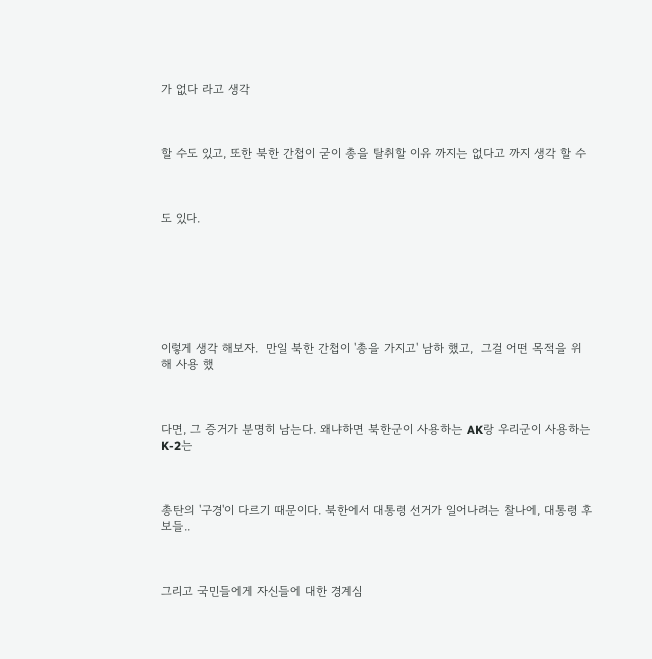가 없다 라고 생각



할 수도 있고, 또한 북한 간첩이 굳이 총을 탈취할 이유 까지는 없다고 까지 생각 할 수



도 있다.







이렇게 생각 해보자.  만일 북한 간첩이 '총을 가지고' 남하 했고,  그걸 어떤 목적을 위해 사용 했



다면, 그 증거가 분명히 남는다. 왜냐하면 북한군이 사용하는 AK랑 우리군이 사용하는 K-2는



총탄의 '구경'이 다르기 때문이다. 북한에서 대통령 선거가 일어나려는 찰나에, 대통령 후보들..



그리고 국민들에게 자신들에 대한 경계심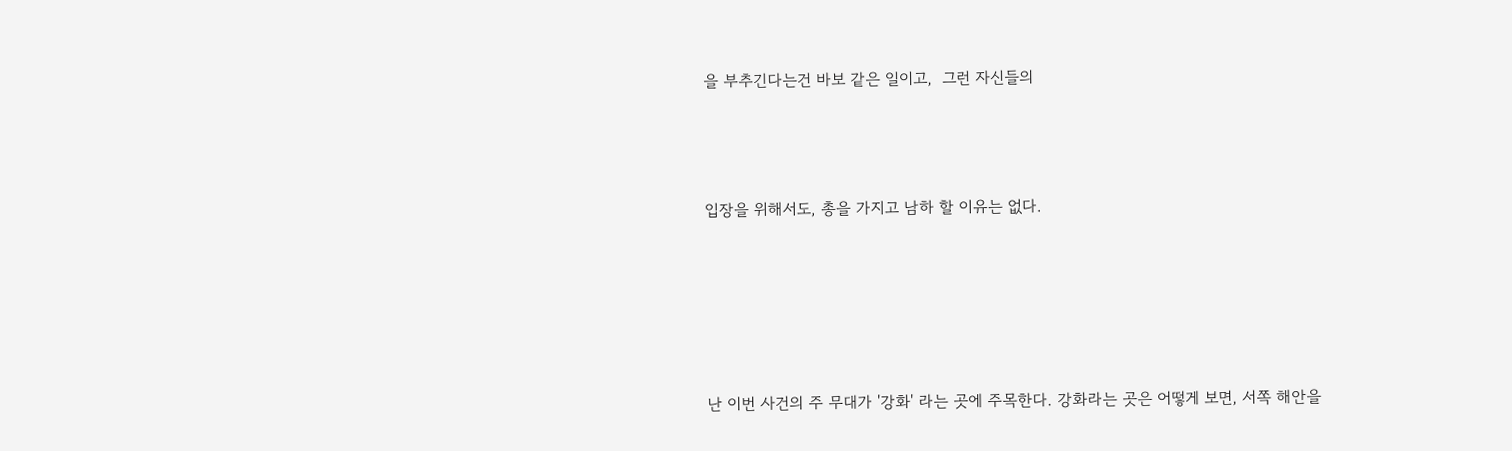을 부추긴다는건 바보 같은 일이고,  그런 자신들의



입장을 위해서도, 총을 가지고 남하 할 이유는 없다.





난 이번 사건의 주 무대가 '강화' 라는 곳에 주목한다. 강화라는 곳은 어떻게 보면, 서쪽 해안을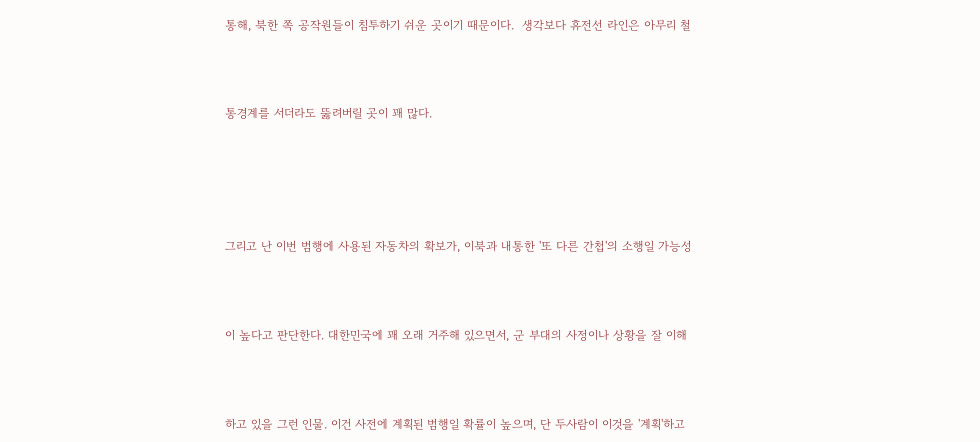통해, 북한 쪽 공작원들이 침투하기 쉬운 곳이기 때문이다.  생각보다 휴전선 라인은 아무리 철



통경계를 서더라도 뚫려버릴 곳이 꽤 많다.





그리고 난 이번 범행에 사용된 자동차의 확보가, 이북과 내통한 '또 다른 간첩'의 소행일 가능성



이 높다고 판단한다. 대한민국에 꽤 오래 거주해 있으면서, 군 부대의 사정이나 상황을 잘 이해



하고 있을 그런 인물. 이건 사전에 계획된 범행일 확률이 높으며, 단 두사람이 이것을 '계획'하고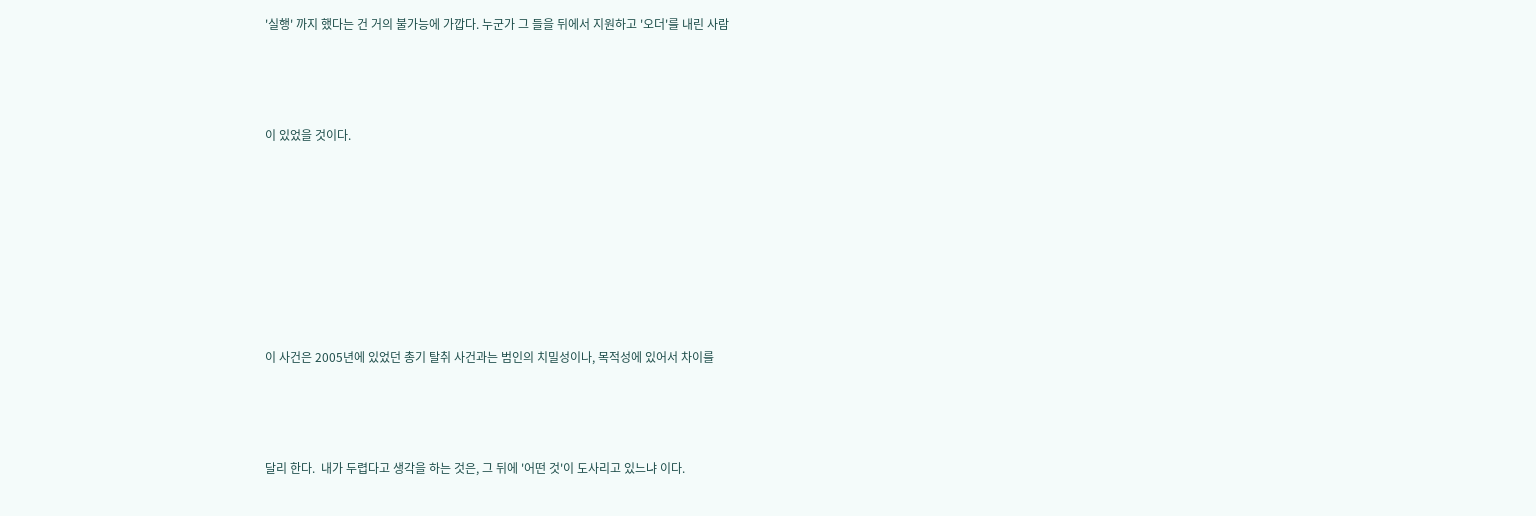'실행' 까지 했다는 건 거의 불가능에 가깝다. 누군가 그 들을 뒤에서 지원하고 '오더'를 내린 사람



이 있었을 것이다.







이 사건은 2005년에 있었던 총기 탈취 사건과는 범인의 치밀성이나, 목적성에 있어서 차이를



달리 한다.  내가 두렵다고 생각을 하는 것은, 그 뒤에 '어떤 것'이 도사리고 있느냐 이다.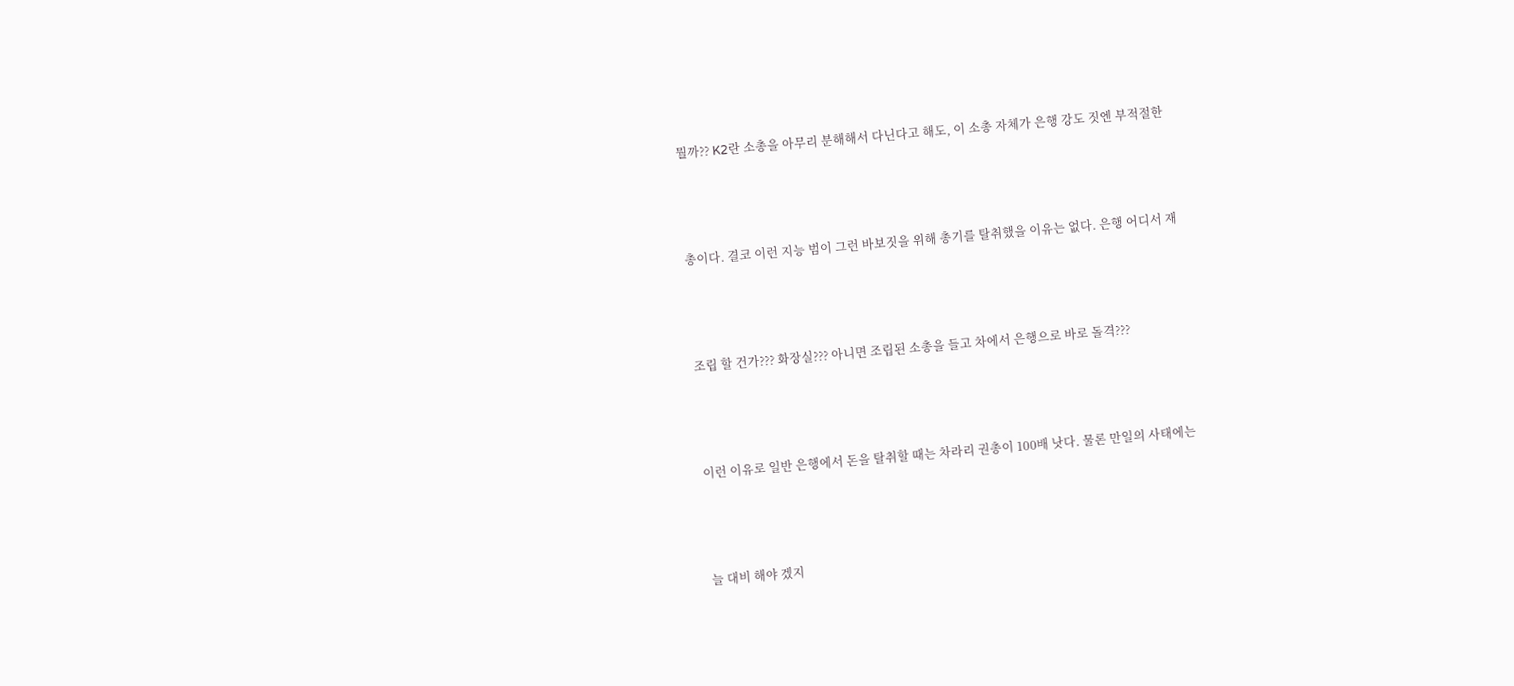뭘까?? K2란 소총을 아무리 분해해서 다닌다고 해도, 이 소총 자체가 은행 강도 짓엔 부적절한



총이다. 결코 이런 지능 범이 그런 바보짓을 위해 총기를 탈취했을 이유는 없다. 은행 어디서 재



조립 할 건가??? 화장실??? 아니면 조립된 소총을 들고 차에서 은행으로 바로 돌격???



이런 이유로 일반 은행에서 돈을 탈취할 때는 차라리 권총이 100배 낫다. 물론 만일의 사태에는



늘 대비 해야 겠지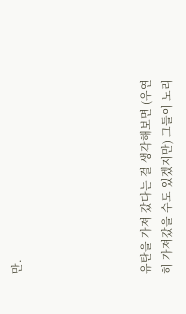만.





유탄을 가져 갔다는 걸 생각해보면 (우연히 가져갔을 수도 있겠지만) 그들이 노리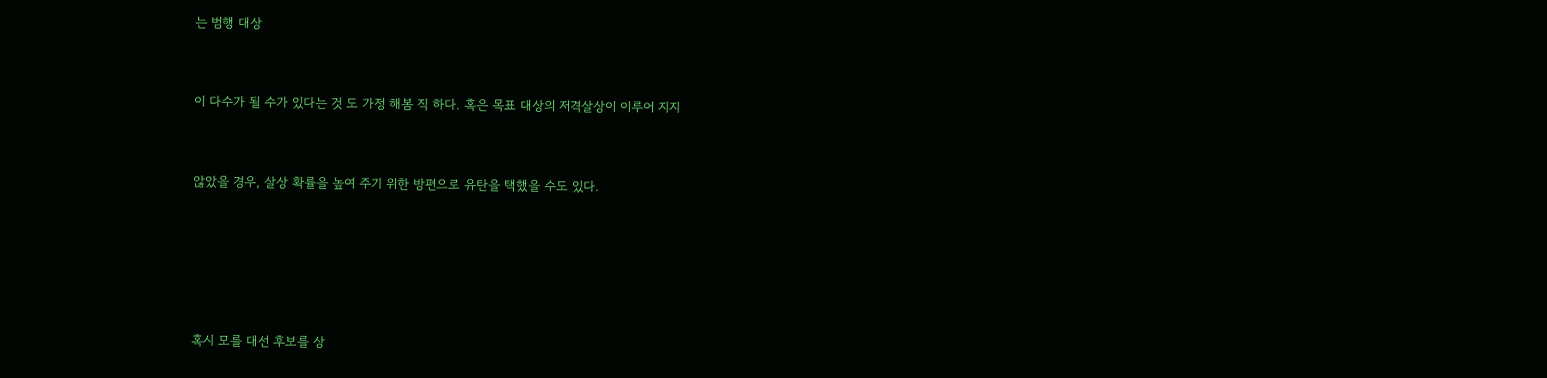는 범행 대상



이 다수가 될 수가 있다는 것 도 가정 해봄 직 하다. 혹은 목표 대상의 저격살상이 이루어 지지



않았을 경우, 살상 확률을 높여 주기 위한 방편으로 유탄을 택했을 수도 있다.







혹시 모를 대선 후보를 상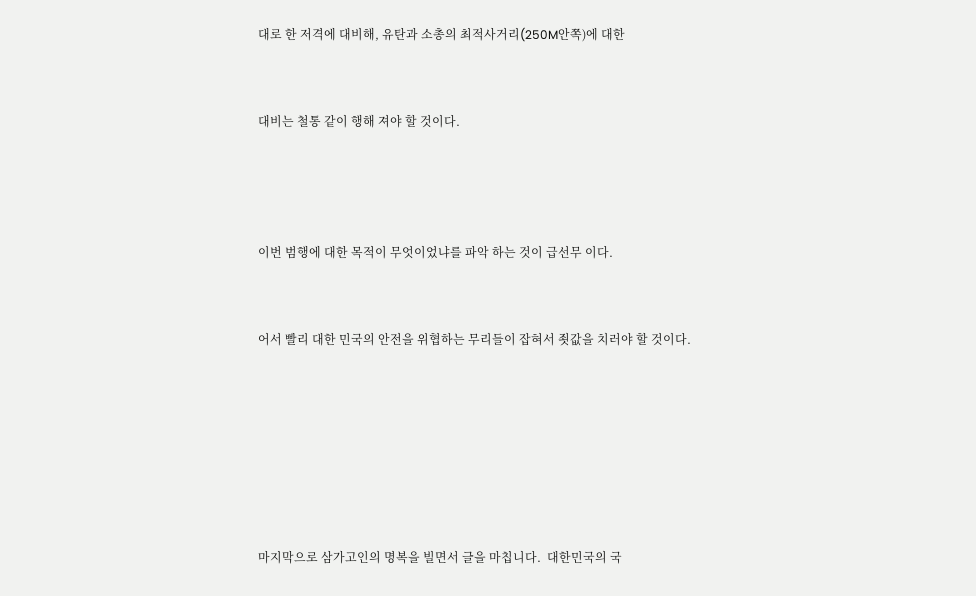대로 한 저격에 대비해, 유탄과 소총의 최적사거리(250M안쪽)에 대한



대비는 철통 같이 행해 져야 할 것이다.





이번 범행에 대한 목적이 무엇이었냐를 파악 하는 것이 급선무 이다.



어서 빨리 대한 민국의 안전을 위협하는 무리들이 잡혀서 죗값을 치러야 할 것이다.









마지막으로 삼가고인의 명복을 빌면서 글을 마칩니다.  대한민국의 국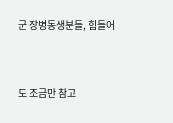군 장병동생분들, 힘들어



도 조금만 참고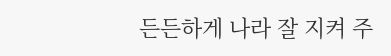든든하게 나라 잘 지켜 주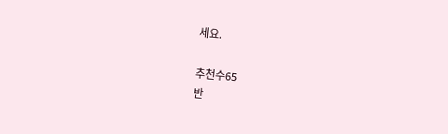세요.

추천수65
반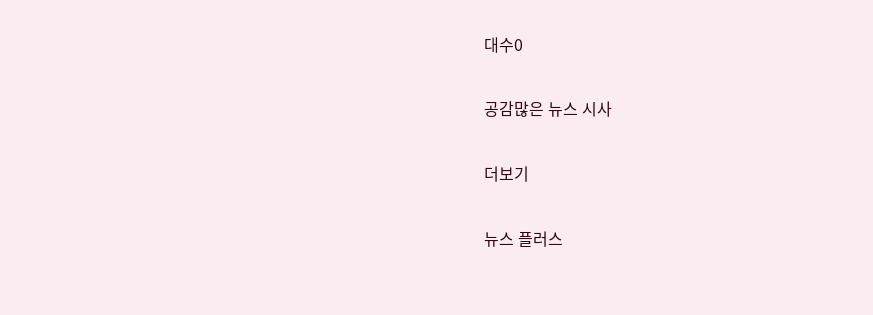대수0

공감많은 뉴스 시사

더보기

뉴스 플러스